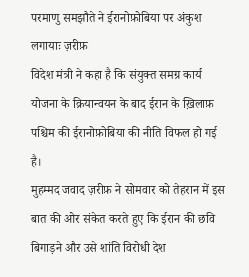परमाणु समझौते ने ईरानोफ़ोबिया पर अंकुश लगायाः ज़रीफ़
विदेश मंत्री ने कहा है कि संयुक्त समग्र कार्य योजना के क्रियान्वयन के बाद ईरान के ख़िलाफ़ पश्चिम की ईरानोफ़ोबिया की नीति विफल हो गई है।
मुहम्मद जवाद ज़रीफ़ ने सोमवार को तेहरान में इस बात की ओर संकेत करते हुए कि ईरान की छवि बिगाड़ने और उसे शांति विरोधी देश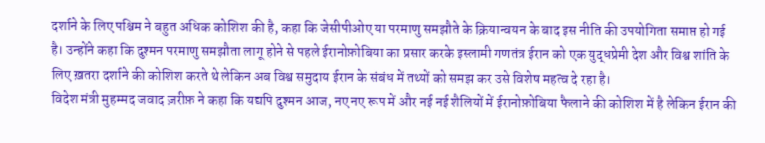दर्शाने के लिए पश्चिम ने बहुत अधिक कोशिश की है, कहा कि जेसीपीओए या परमाणु समझौते के क्रियान्वयन के बाद इस नीति की उपयोगिता समाप्त हो गई है। उन्होंने कहा कि दुश्मन परमाणु समझौता लागू होने से पहले ईरानोफ़ोबिया का प्रसार करके इस्लामी गणतंत्र ईरान को एक युद्धप्रेमी देश और विश्व शांति के लिए ख़तरा दर्शाने की कोशिश करते थे लेकिन अब विश्व समुदाय ईरान के संबंध में तथ्यों को समझ कर उसे विशेष महत्व दे रहा है।
विदेश मंत्री मुहम्मद जवाद ज़रीफ़ ने कहा कि यद्यपि दुश्मन आज, नए नए रूप में और नई नई शैलियों में ईरानोफ़ोबिया फैलाने की कोशिश में है लेकिन ईरान की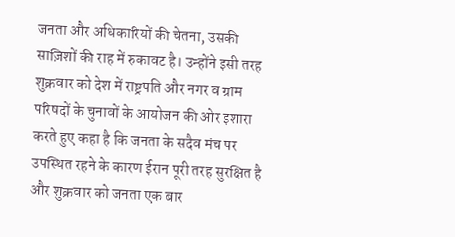जनता और अधिकारियों की चेतना, उसकी साज़िशों की राह में रुकावट है। उन्होंने इसी तरह शुक्रवार को देश में राष्ट्रपति और नगर व ग्राम परिषदों के चुनावों के आयोजन की ओर इशारा करते हुए कहा है कि जनता के सदैव मंच पर उपस्थित रहने के कारण ईरान पूरी तरह सुरक्षित है और शुक्रवार को जनता एक बार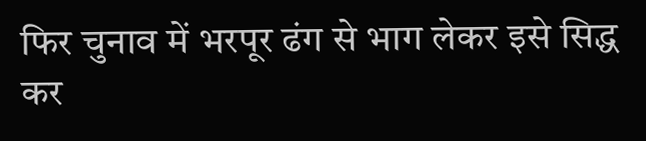फिर चुनाव में भरपूर ढंग से भाग लेकर इसे सिद्ध कर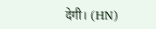देगी। (HN)